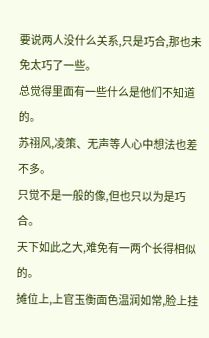要说两人没什么关系,只是巧合,那也未免太巧了一些。
总觉得里面有一些什么是他们不知道的。
苏祤风,凌策、无声等人心中想法也差不多。
只觉不是一般的像,但也只以为是巧合。
天下如此之大,难免有一两个长得相似的。
摊位上,上官玉衡面色温润如常,脸上挂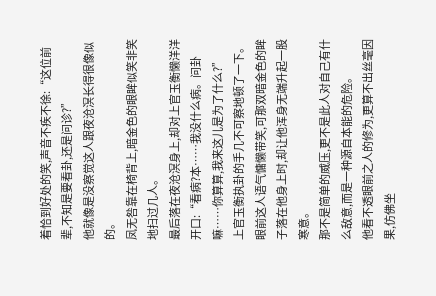着恰到好处的笑,声音不疾不徐:“这位前辈,不知是要看卦,还是问诊?”
他就像是没察觉这人跟夜沧溟长得很像似的。
凤无咎靠在椅背上,暗金色的眼眸似笑非笑地扫过几人。
最后落在夜沧溟身上,却对上官玉衡懒洋洋开口:“看病?本……我没什么病。问卦嘛……你算算,我来这儿是为了什么?”
上官玉衡执卦的手几不可察地顿了一下。
眼前这人语气慵懒带笑,可那双暗金色的眸子落在他身上时,却让他浑身无端升起一股寒意。
那不是简单的威压,更不是此人对自己有什么敌意,而是一种源自本能的危险。
他看不透眼前之人的修为,更算不出丝毫因果,仿佛坐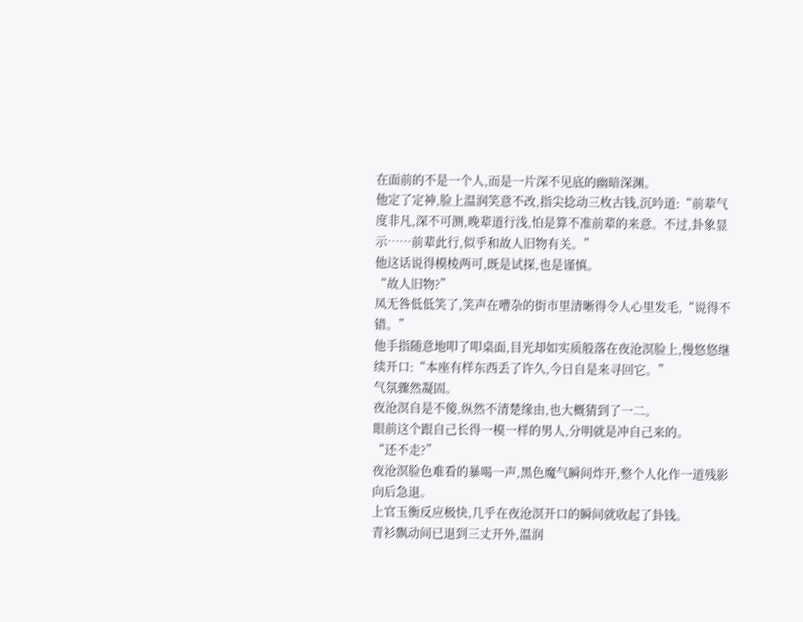在面前的不是一个人,而是一片深不见底的幽暗深渊。
他定了定神,脸上温润笑意不改,指尖捻动三枚古钱,沉吟道:“前辈气度非凡,深不可测,晚辈道行浅,怕是算不准前辈的来意。不过,卦象显示……前辈此行,似乎和故人旧物有关。”
他这话说得模棱两可,既是试探,也是谨慎。
“故人旧物?”
凤无咎低低笑了,笑声在嘈杂的街市里清晰得令人心里发毛,“说得不错。”
他手指随意地叩了叩桌面,目光却如实质般落在夜沧溟脸上,慢悠悠继续开口:“本座有样东西丢了许久,今日自是来寻回它。”
气氛骤然凝固。
夜沧溟自是不傻,纵然不清楚缘由,也大概猜到了一二。
眼前这个跟自己长得一模一样的男人,分明就是冲自己来的。
“还不走?”
夜沧溟脸色难看的暴喝一声,黑色魔气瞬间炸开,整个人化作一道残影向后急退。
上官玉衡反应极快,几乎在夜沧溟开口的瞬间就收起了卦钱。
青衫飘动间已退到三丈开外,温润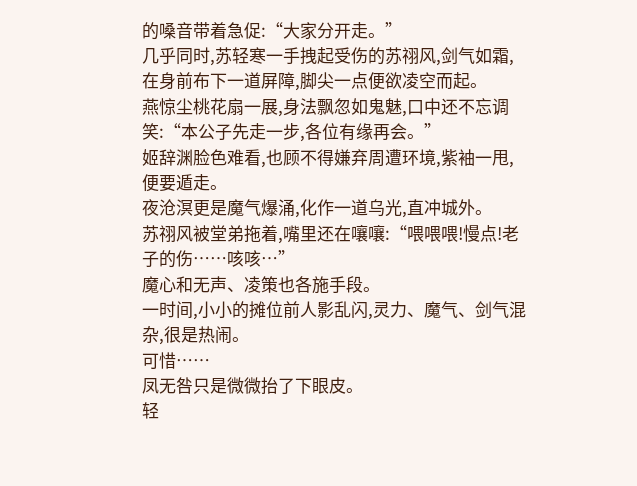的嗓音带着急促:“大家分开走。”
几乎同时,苏轻寒一手拽起受伤的苏祤风,剑气如霜,在身前布下一道屏障,脚尖一点便欲凌空而起。
燕惊尘桃花扇一展,身法飘忽如鬼魅,口中还不忘调笑:“本公子先走一步,各位有缘再会。”
姬辞渊脸色难看,也顾不得嫌弃周遭环境,紫袖一甩,便要遁走。
夜沧溟更是魔气爆涌,化作一道乌光,直冲城外。
苏祤风被堂弟拖着,嘴里还在嚷嚷:“喂喂喂!慢点!老子的伤……咳咳…”
魔心和无声、凌策也各施手段。
一时间,小小的摊位前人影乱闪,灵力、魔气、剑气混杂,很是热闹。
可惜……
凤无咎只是微微抬了下眼皮。
轻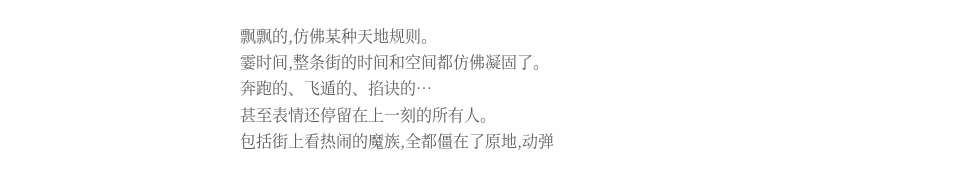飘飘的,仿佛某种天地规则。
霎时间,整条街的时间和空间都仿佛凝固了。
奔跑的、飞遁的、掐诀的…
甚至表情还停留在上一刻的所有人。
包括街上看热闹的魔族,全都僵在了原地,动弹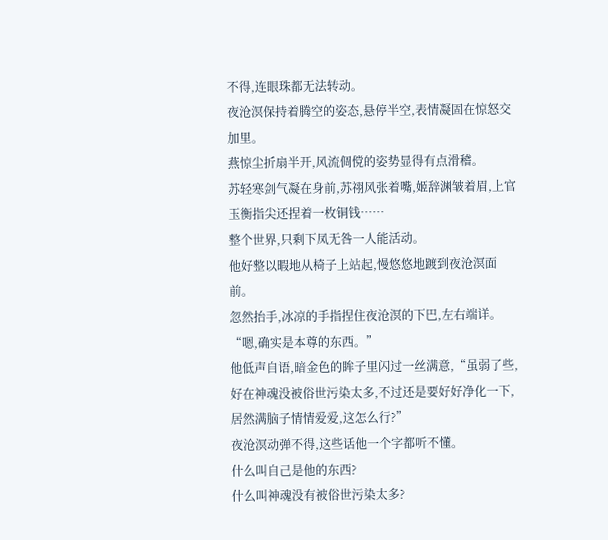不得,连眼珠都无法转动。
夜沧溟保持着腾空的姿态,悬停半空,表情凝固在惊怒交加里。
燕惊尘折扇半开,风流倜傥的姿势显得有点滑稽。
苏轻寒剑气凝在身前,苏祤风张着嘴,姬辞渊皱着眉,上官玉衡指尖还捏着一枚铜钱……
整个世界,只剩下凤无咎一人能活动。
他好整以暇地从椅子上站起,慢悠悠地踱到夜沧溟面前。
忽然抬手,冰凉的手指捏住夜沧溟的下巴,左右端详。
“嗯,确实是本尊的东西。”
他低声自语,暗金色的眸子里闪过一丝满意,“虽弱了些,好在神魂没被俗世污染太多,不过还是要好好净化一下,居然满脑子情情爱爱,这怎么行?”
夜沧溟动弹不得,这些话他一个字都听不懂。
什么叫自己是他的东西?
什么叫神魂没有被俗世污染太多?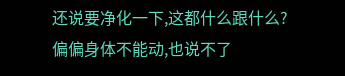还说要净化一下,这都什么跟什么?
偏偏身体不能动,也说不了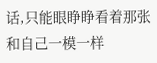话,只能眼睁睁看着那张和自己一模一样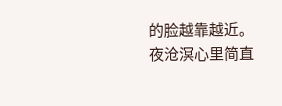的脸越靠越近。
夜沧溟心里简直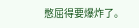憋屈得要爆炸了。